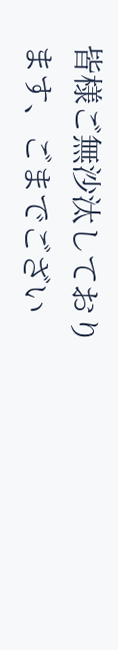皆様ご無沙汰しております、ごまでござい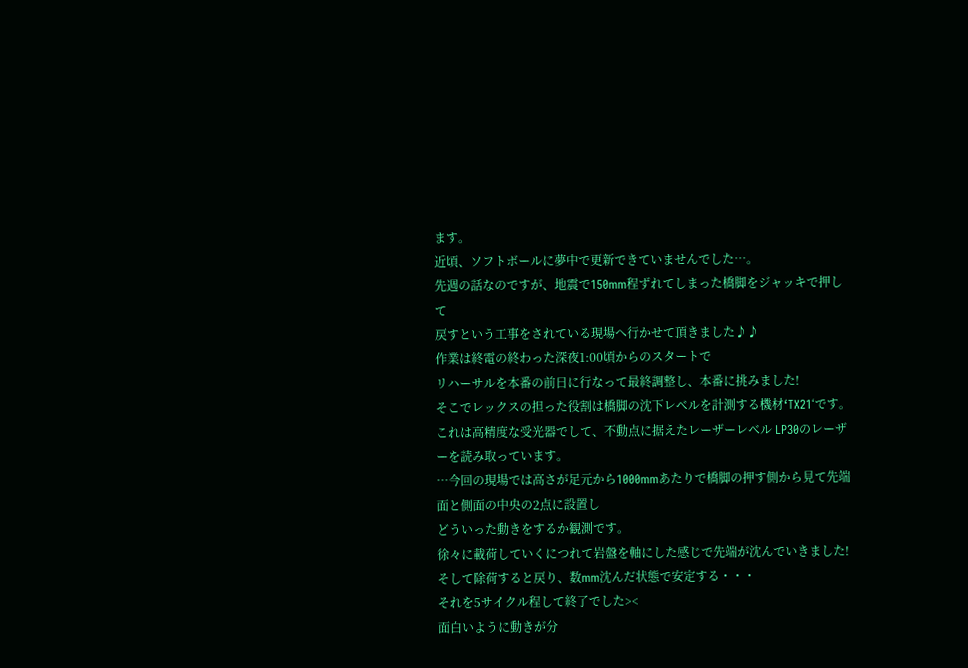ます。
近頃、ソフトボールに夢中で更新できていませんでした…。
先週の話なのですが、地震で150mm程ずれてしまった橋脚をジャッキで押して
戻すという工事をされている現場へ行かせて頂きました♪♪
作業は終電の終わった深夜1:00頃からのスタートで
リハーサルを本番の前日に行なって最終調整し、本番に挑みました!
そこでレックスの担った役割は橋脚の沈下レベルを計測する機材‘TX21‘です。
これは高精度な受光器でして、不動点に据えたレーザーレベル LP30のレーザーを読み取っています。
…今回の現場では高さが足元から1000mmあたりで橋脚の押す側から見て先端面と側面の中央の2点に設置し
どういった動きをするか観測です。
徐々に載荷していくにつれて岩盤を軸にした感じで先端が沈んでいきました!
そして除荷すると戻り、数mm沈んだ状態で安定する・・・
それを5サイクル程して終了でした><
面白いように動きが分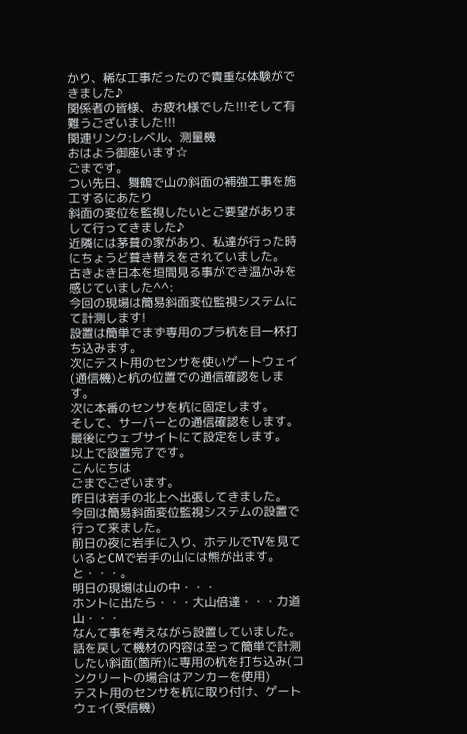かり、稀な工事だったので貴重な体験ができました♪
関係者の皆様、お疲れ様でした!!!そして有難うございました!!!
関連リンク:レベル、測量機
おはよう御座います☆
ごまです。
つい先日、舞鶴で山の斜面の補強工事を施工するにあたり
斜面の変位を監視したいとご要望がありまして行ってきました♪
近隣には茅葺の家があり、私達が行った時にちょうど葺き替えをされていました。
古きよき日本を垣間見る事ができ温かみを感じていました^^:
今回の現場は簡易斜面変位監視システムにて計測します!
設置は簡単でまず専用のプラ杭を目一杯打ち込みます。
次にテスト用のセンサを使いゲートウェイ(通信機)と杭の位置での通信確認をします。
次に本番のセンサを杭に固定します。
そして、サーバーとの通信確認をします。
最後にウェブサイトにて設定をします。
以上で設置完了です。
こんにちは
ごまでございます。
昨日は岩手の北上へ出張してきました。
今回は簡易斜面変位監視システムの設置で行って来ました。
前日の夜に岩手に入り、ホテルでTVを見ているとCMで岩手の山には熊が出ます。
と・・・。
明日の現場は山の中・・・
ホントに出たら・・・大山倍達・・・力道山・・・
なんて事を考えながら設置していました。
話を戻して機材の内容は至って簡単で計測したい斜面(箇所)に専用の杭を打ち込み(コンクリートの場合はアンカーを使用)
テスト用のセンサを杭に取り付け、ゲートウェイ(受信機)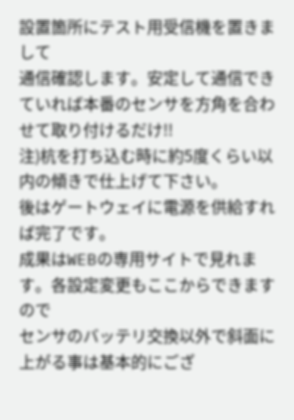設置箇所にテスト用受信機を置きまして
通信確認します。安定して通信できていれば本番のセンサを方角を合わせて取り付けるだけ!!
注)杭を打ち込む時に約5度くらい以内の傾きで仕上げて下さい。
後はゲートウェイに電源を供給すれば完了です。
成果はWEBの専用サイトで見れます。各設定変更もここからできますので
センサのバッテリ交換以外で斜面に上がる事は基本的にござ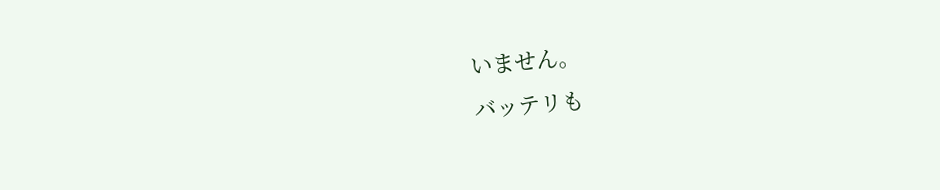いません。
バッテリも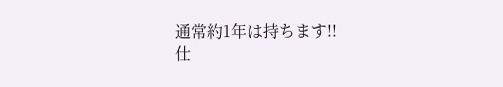通常約1年は持ちます!!
仕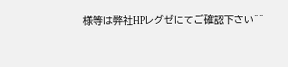様等は弊社HPレグゼにてご確認下さい^^